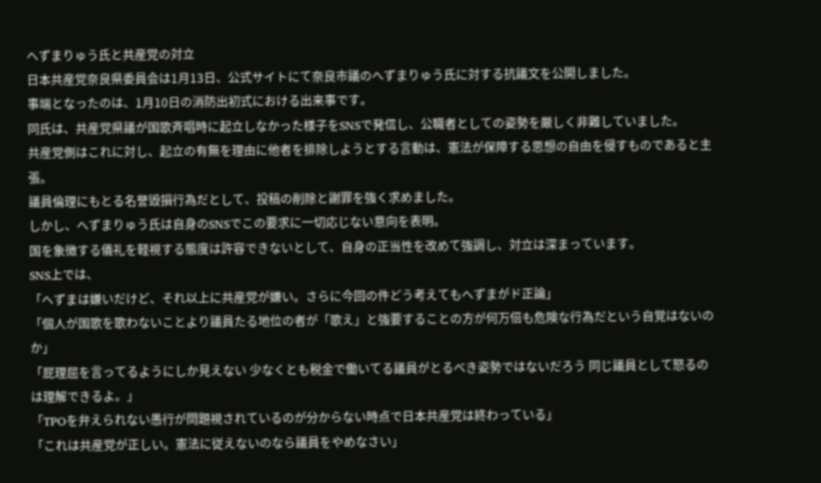へずまりゅう氏と共産党の対立
日本共産党奈良県委員会は1月13日、公式サイトにて奈良市議のへずまりゅう氏に対する抗議文を公開しました。
事端となったのは、1月10日の消防出初式における出来事です。
同氏は、共産党県議が国歌斉唱時に起立しなかった様子をSNSで発信し、公職者としての姿勢を厳しく非難していました。
共産党側はこれに対し、起立の有無を理由に他者を排除しようとする言動は、憲法が保障する思想の自由を侵すものであると主張。
議員倫理にもとる名誉毀損行為だとして、投稿の削除と謝罪を強く求めました。
しかし、へずまりゅう氏は自身のSNSでこの要求に一切応じない意向を表明。
国を象徴する儀礼を軽視する態度は許容できないとして、自身の正当性を改めて強調し、対立は深まっています。
SNS上では、
「へずまは嫌いだけど、それ以上に共産党が嫌い。さらに今回の件どう考えてもへずまがド正論」
「個人が国歌を歌わないことより議員たる地位の者が「歌え」と強要することの方が何万倍も危険な行為だという自覚はないのか」
「屁理屈を言ってるようにしか見えない 少なくとも税金で働いてる議員がとるべき姿勢ではないだろう 同じ議員として怒るのは理解できるよ。」
「TPOを弁えられない愚行が問題視されているのが分からない時点で日本共産党は終わっている」
「これは共産党が正しい。憲法に従えないのなら議員をやめなさい」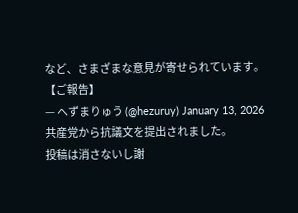など、さまざまな意見が寄せられています。
【ご報告】
— へずまりゅう (@hezuruy) January 13, 2026
共産党から抗議文を提出されました。
投稿は消さないし謝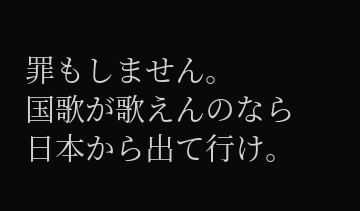罪もしません。
国歌が歌えんのなら日本から出て行け。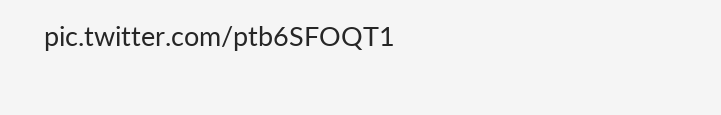pic.twitter.com/ptb6SFOQT1